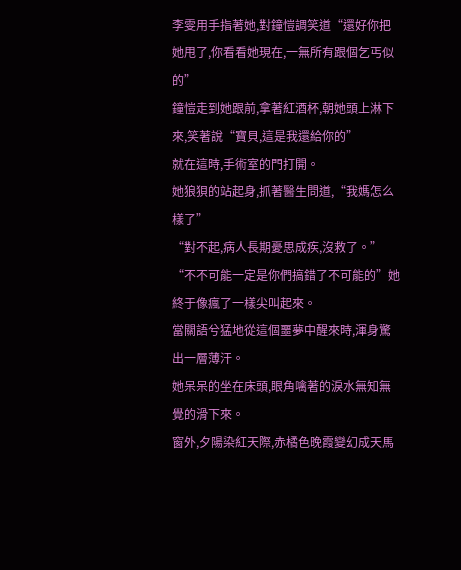李雯用手指著她,對鐘愷調笑道“還好你把她甩了,你看看她現在,一無所有跟個乞丐似的”
鐘愷走到她跟前,拿著紅酒杯,朝她頭上淋下來,笑著說“寶貝,這是我還給你的”
就在這時,手術室的門打開。
她狼狽的站起身,抓著醫生問道,“我媽怎么樣了”
“對不起,病人長期憂思成疾,沒救了。”
“不不可能一定是你們搞錯了不可能的”她終于像瘋了一樣尖叫起來。
當關語兮猛地從這個噩夢中醒來時,渾身驚出一層薄汗。
她呆呆的坐在床頭,眼角噙著的淚水無知無覺的滑下來。
窗外,夕陽染紅天際,赤橘色晚霞變幻成天馬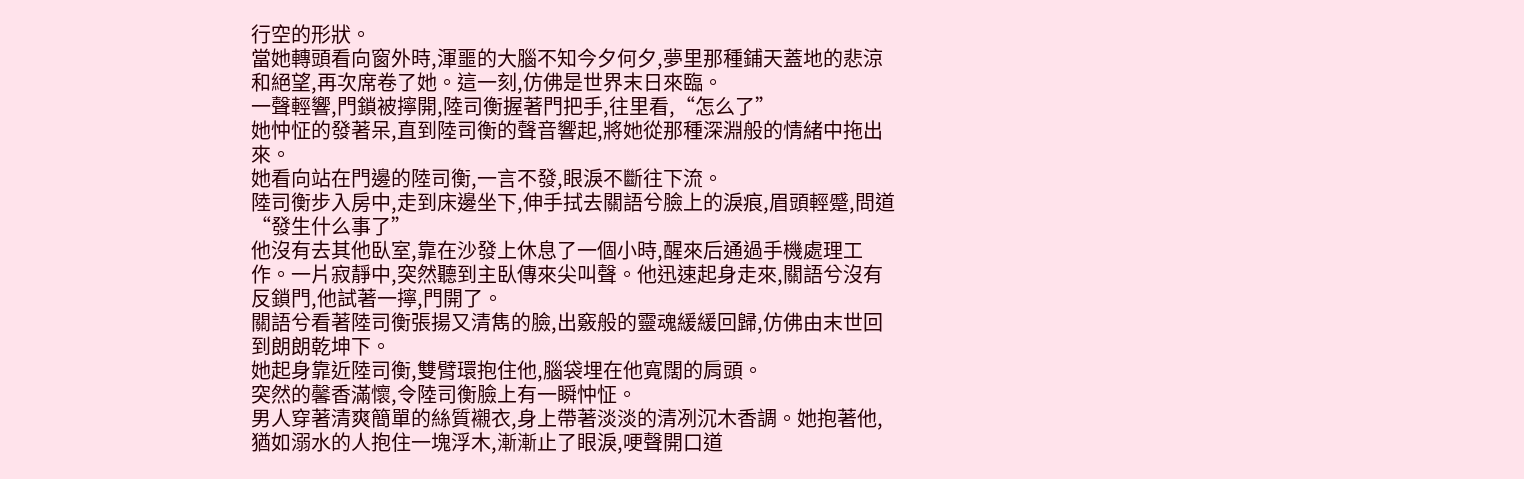行空的形狀。
當她轉頭看向窗外時,渾噩的大腦不知今夕何夕,夢里那種鋪天蓋地的悲涼和絕望,再次席卷了她。這一刻,仿佛是世界末日來臨。
一聲輕響,門鎖被擰開,陸司衡握著門把手,往里看,“怎么了”
她忡怔的發著呆,直到陸司衡的聲音響起,將她從那種深淵般的情緒中拖出來。
她看向站在門邊的陸司衡,一言不發,眼淚不斷往下流。
陸司衡步入房中,走到床邊坐下,伸手拭去關語兮臉上的淚痕,眉頭輕蹙,問道“發生什么事了”
他沒有去其他臥室,靠在沙發上休息了一個小時,醒來后通過手機處理工作。一片寂靜中,突然聽到主臥傳來尖叫聲。他迅速起身走來,關語兮沒有反鎖門,他試著一擰,門開了。
關語兮看著陸司衡張揚又清雋的臉,出竅般的靈魂緩緩回歸,仿佛由末世回到朗朗乾坤下。
她起身靠近陸司衡,雙臂環抱住他,腦袋埋在他寬闊的肩頭。
突然的馨香滿懷,令陸司衡臉上有一瞬忡怔。
男人穿著清爽簡單的絲質襯衣,身上帶著淡淡的清冽沉木香調。她抱著他,猶如溺水的人抱住一塊浮木,漸漸止了眼淚,哽聲開口道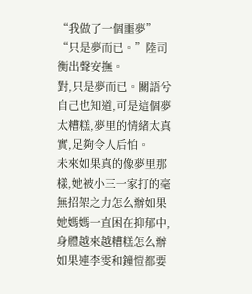“我做了一個噩夢”
“只是夢而已。”陸司衡出聲安撫。
對,只是夢而已。關語兮自己也知道,可是這個夢太糟糕,夢里的情緒太真實,足夠令人后怕。
未來如果真的像夢里那樣,她被小三一家打的毫無招架之力怎么辦如果她媽媽一直困在抑郁中,身體越來越糟糕怎么辦如果連李雯和鐘愷都要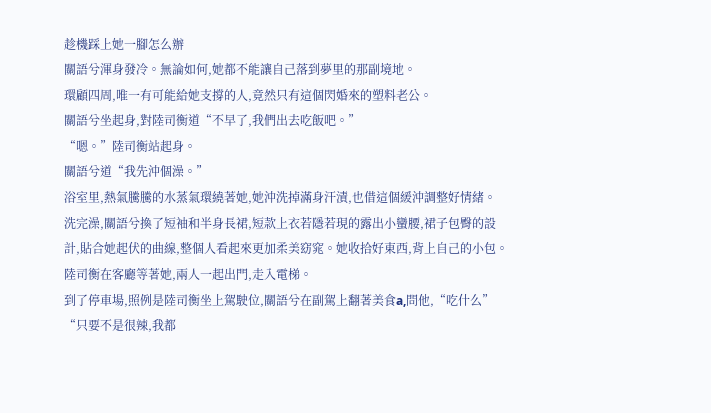趁機踩上她一腳怎么辦
關語兮渾身發冷。無論如何,她都不能讓自己落到夢里的那副境地。
環顧四周,唯一有可能給她支撐的人,竟然只有這個閃婚來的塑料老公。
關語兮坐起身,對陸司衡道“不早了,我們出去吃飯吧。”
“嗯。”陸司衡站起身。
關語兮道“我先沖個澡。”
浴室里,熱氣騰騰的水蒸氣環繞著她,她沖洗掉滿身汗漬,也借這個緩沖調整好情緒。
洗完澡,關語兮換了短袖和半身長裙,短款上衣若隱若現的露出小蠻腰,裙子包臀的設計,貼合她起伏的曲線,整個人看起來更加柔美窈窕。她收拾好東西,背上自己的小包。
陸司衡在客廳等著她,兩人一起出門,走入電梯。
到了停車場,照例是陸司衡坐上駕駛位,關語兮在副駕上翻著美食a,問他,“吃什么”
“只要不是很辣,我都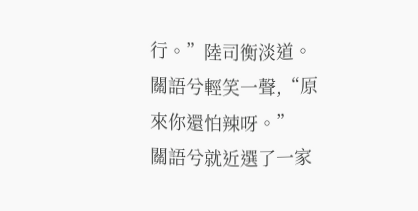行。”陸司衡淡道。
關語兮輕笑一聲,“原來你還怕辣呀。”
關語兮就近選了一家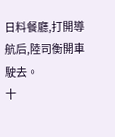日料餐廳,打開導航后,陸司衡開車駛去。
十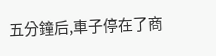五分鐘后,車子停在了商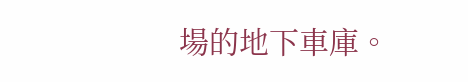場的地下車庫。